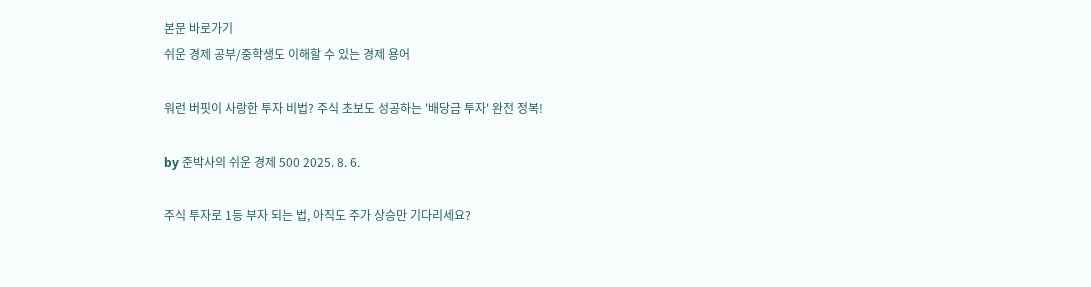본문 바로가기
쉬운 경제 공부/중학생도 이해할 수 있는 경제 용어

워런 버핏이 사랑한 투자 비법? 주식 초보도 성공하는 '배당금 투자' 완전 정복!

by 준박사의 쉬운 경제 500 2025. 8. 6.

주식 투자로 1등 부자 되는 법, 아직도 주가 상승만 기다리세요?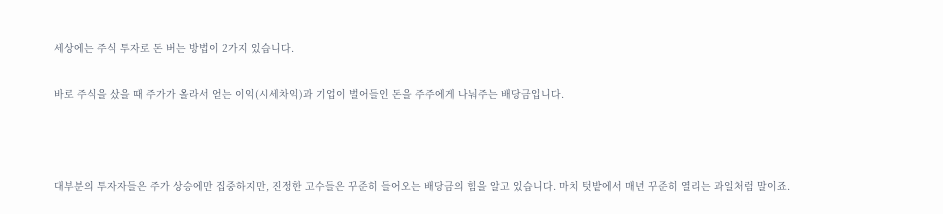세상에는 주식 투자로 돈 버는 방법이 2가지 있습니다.

바로 주식을 샀을 때 주가가 올라서 얻는 이익(시세차익)과 기업이 벌어들인 돈을 주주에게 나눠주는 배당금입니다.



대부분의 투자자들은 주가 상승에만 집중하지만, 진정한 고수들은 꾸준히 들어오는 배당금의 힘을 알고 있습니다. 마치 텃밭에서 매년 꾸준히 열리는 과일처럼 말이죠.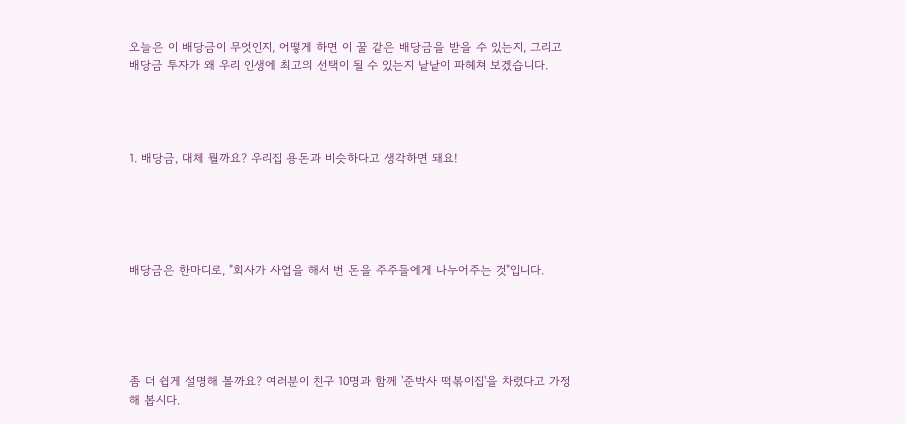오늘은 이 배당금이 무엇인지, 어떻게 하면 이 꿀 같은 배당금을 받을 수 있는지, 그리고 배당금 투자가 왜 우리 인생에 최고의 선택이 될 수 있는지 낱낱이 파헤쳐 보겠습니다.




1. 배당금, 대체 뭘까요? 우리집 용돈과 비슷하다고 생각하면 돼요!





배당금은 한마디로, "회사가 사업을 해서 번 돈을 주주들에게 나누어주는 것"입니다.





좀 더 쉽게 설명해 볼까요? 여러분이 친구 10명과 함께 '준박사 떡볶이집'을 차렸다고 가정해 봅시다.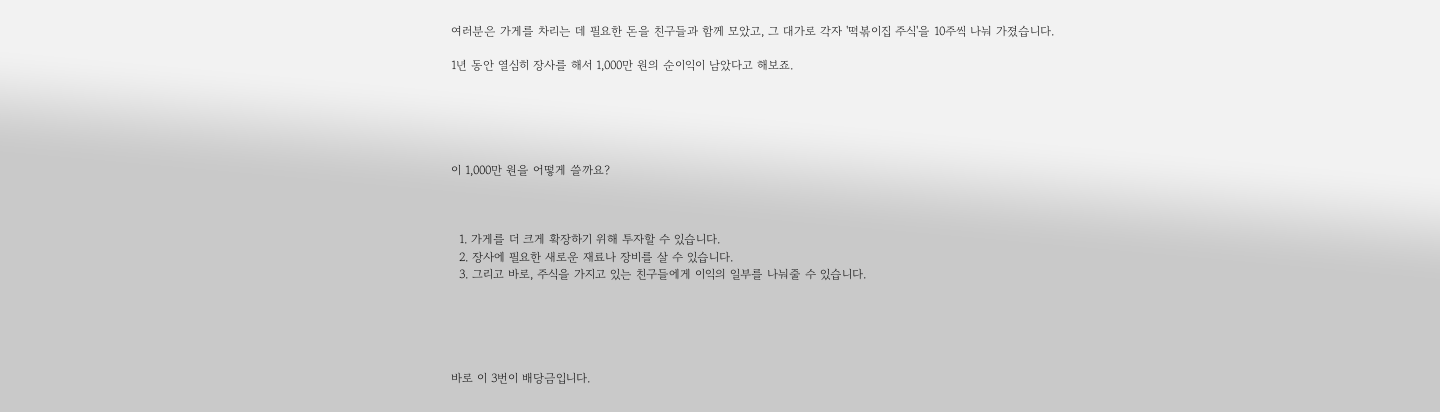여러분은 가게를 차리는 데 필요한 돈을 친구들과 함께 모았고, 그 대가로 각자 '떡볶이집 주식'을 10주씩 나눠 가졌습니다.

1년 동안 열심히 장사를 해서 1,000만 원의 순이익이 남았다고 해보죠.





이 1,000만 원을 어떻게 쓸까요?



  1. 가게를 더 크게 확장하기 위해 투자할 수 있습니다.
  2. 장사에 필요한 새로운 재료나 장비를 살 수 있습니다.
  3. 그리고 바로, 주식을 가지고 있는 친구들에게 이익의 일부를 나눠줄 수 있습니다.





바로 이 3번이 배당금입니다.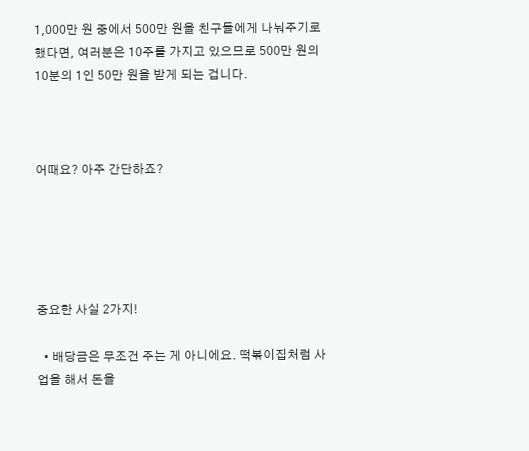1,000만 원 중에서 500만 원을 친구들에게 나눠주기로 했다면, 여러분은 10주를 가지고 있으므로 500만 원의 10분의 1인 50만 원을 받게 되는 겁니다.



어때요? 아주 간단하죠?





중요한 사실 2가지!

  • 배당금은 무조건 주는 게 아니에요. 떡볶이집처럼 사업을 해서 돈을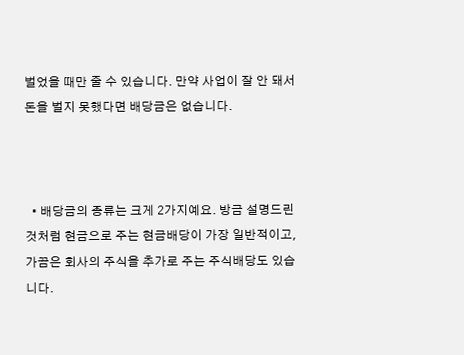벌었을 때만 줄 수 있습니다. 만약 사업이 잘 안 돼서 돈을 벌지 못했다면 배당금은 없습니다.



  • 배당금의 종류는 크게 2가지예요. 방금 설명드린 것처럼 현금으로 주는 현금배당이 가장 일반적이고, 가끔은 회사의 주식을 추가로 주는 주식배당도 있습니다.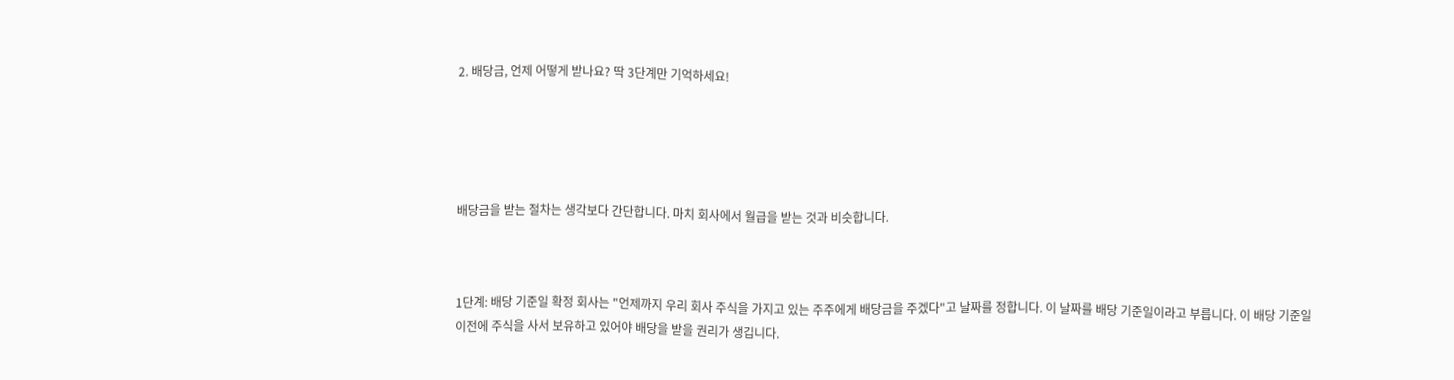2. 배당금, 언제 어떻게 받나요? 딱 3단계만 기억하세요!





배당금을 받는 절차는 생각보다 간단합니다. 마치 회사에서 월급을 받는 것과 비슷합니다.



1단계: 배당 기준일 확정 회사는 "언제까지 우리 회사 주식을 가지고 있는 주주에게 배당금을 주겠다"고 날짜를 정합니다. 이 날짜를 배당 기준일이라고 부릅니다. 이 배당 기준일 이전에 주식을 사서 보유하고 있어야 배당을 받을 권리가 생깁니다.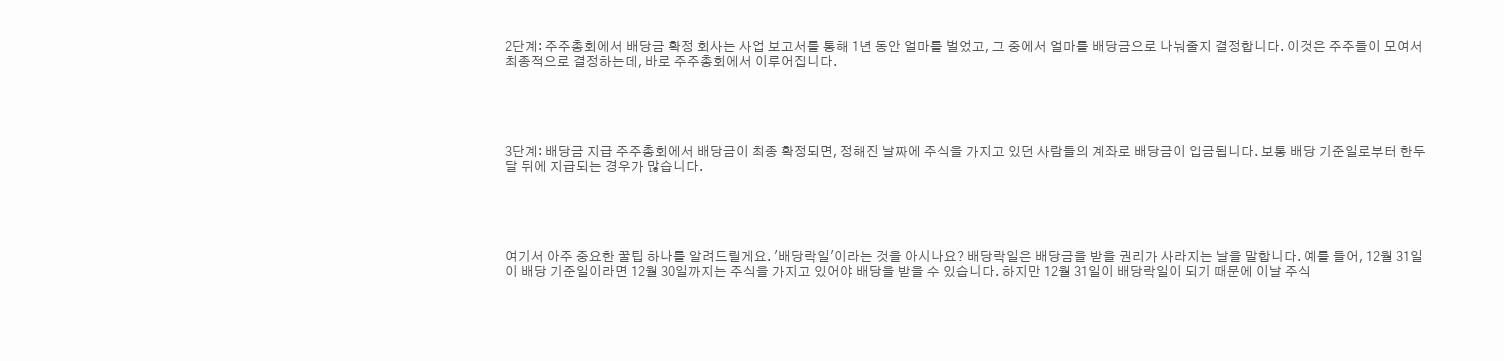2단계: 주주총회에서 배당금 확정 회사는 사업 보고서를 통해 1년 동안 얼마를 벌었고, 그 중에서 얼마를 배당금으로 나눠줄지 결정합니다. 이것은 주주들이 모여서 최종적으로 결정하는데, 바로 주주총회에서 이루어집니다.





3단계: 배당금 지급 주주총회에서 배당금이 최종 확정되면, 정해진 날짜에 주식을 가지고 있던 사람들의 계좌로 배당금이 입금됩니다. 보통 배당 기준일로부터 한두 달 뒤에 지급되는 경우가 많습니다.





여기서 아주 중요한 꿀팁 하나를 알려드릴게요. '배당락일'이라는 것을 아시나요? 배당락일은 배당금을 받을 권리가 사라지는 날을 말합니다. 예를 들어, 12월 31일이 배당 기준일이라면 12월 30일까지는 주식을 가지고 있어야 배당을 받을 수 있습니다. 하지만 12월 31일이 배당락일이 되기 때문에 이날 주식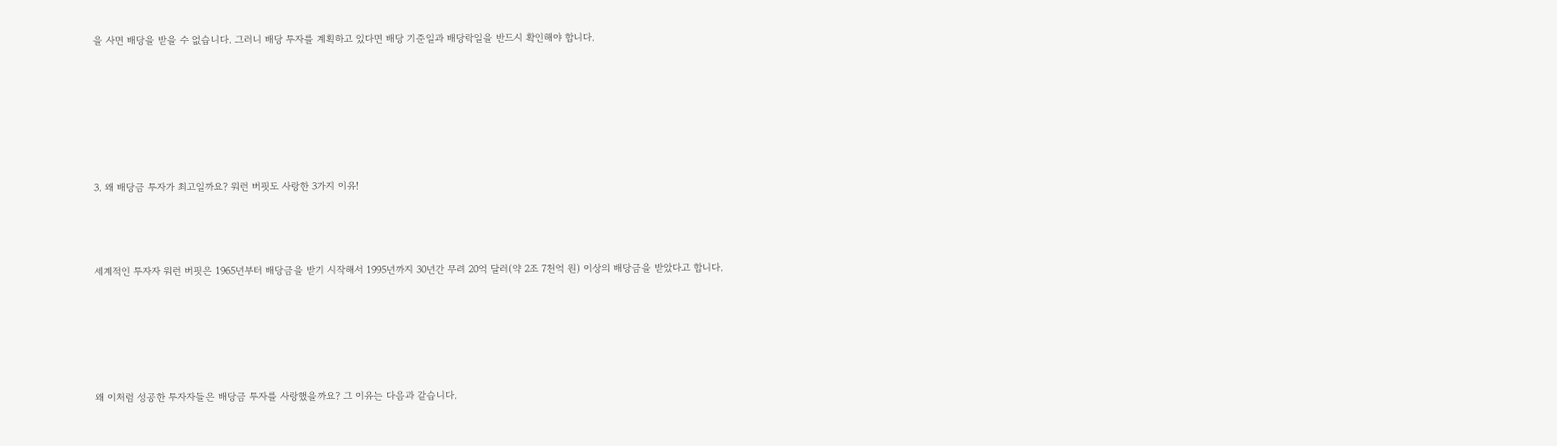을 사면 배당을 받을 수 없습니다. 그러니 배당 투자를 계획하고 있다면 배당 기준일과 배당락일을 반드시 확인해야 합니다.






3. 왜 배당금 투자가 최고일까요? 워런 버핏도 사랑한 3가지 이유!



세계적인 투자자 워런 버핏은 1965년부터 배당금을 받기 시작해서 1995년까지 30년간 무려 20억 달러(약 2조 7천억 원) 이상의 배당금을 받았다고 합니다.





왜 이처럼 성공한 투자자들은 배당금 투자를 사랑했을까요? 그 이유는 다음과 같습니다.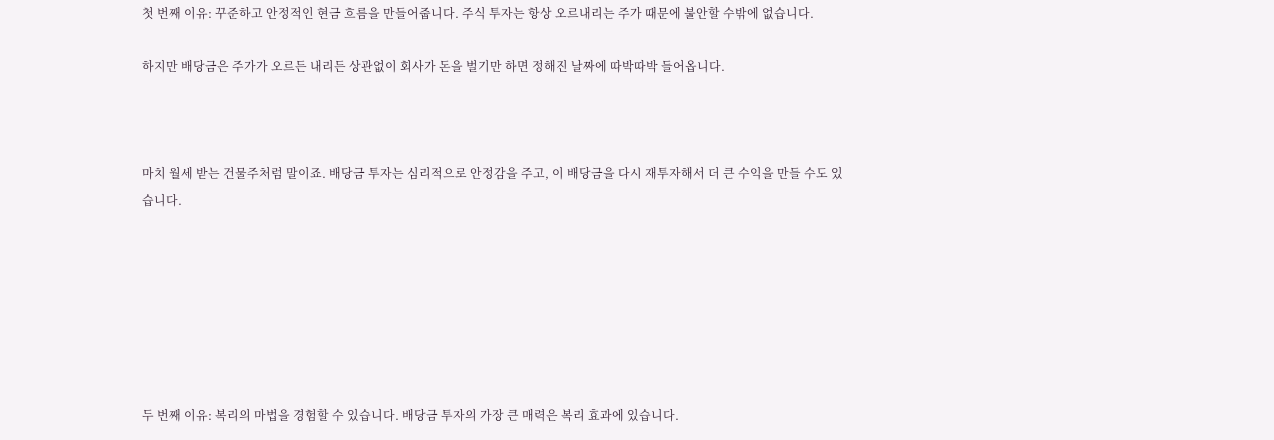첫 번째 이유: 꾸준하고 안정적인 현금 흐름을 만들어줍니다. 주식 투자는 항상 오르내리는 주가 때문에 불안할 수밖에 없습니다.

하지만 배당금은 주가가 오르든 내리든 상관없이 회사가 돈을 벌기만 하면 정해진 날짜에 따박따박 들어옵니다.



마치 월세 받는 건물주처럼 말이죠. 배당금 투자는 심리적으로 안정감을 주고, 이 배당금을 다시 재투자해서 더 큰 수익을 만들 수도 있습니다.







두 번째 이유: 복리의 마법을 경험할 수 있습니다. 배당금 투자의 가장 큰 매력은 복리 효과에 있습니다.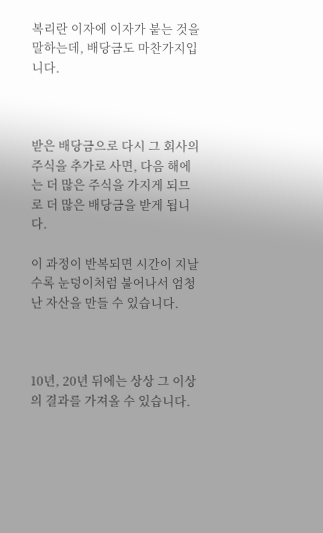복리란 이자에 이자가 붙는 것을 말하는데, 배당금도 마찬가지입니다.



받은 배당금으로 다시 그 회사의 주식을 추가로 사면, 다음 해에는 더 많은 주식을 가지게 되므로 더 많은 배당금을 받게 됩니다.

이 과정이 반복되면 시간이 지날수록 눈덩이처럼 불어나서 엄청난 자산을 만들 수 있습니다.



10년, 20년 뒤에는 상상 그 이상의 결과를 가져올 수 있습니다.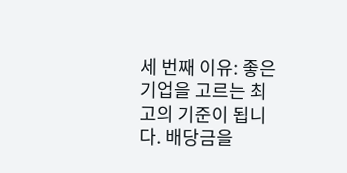세 번째 이유: 좋은 기업을 고르는 최고의 기준이 됩니다. 배당금을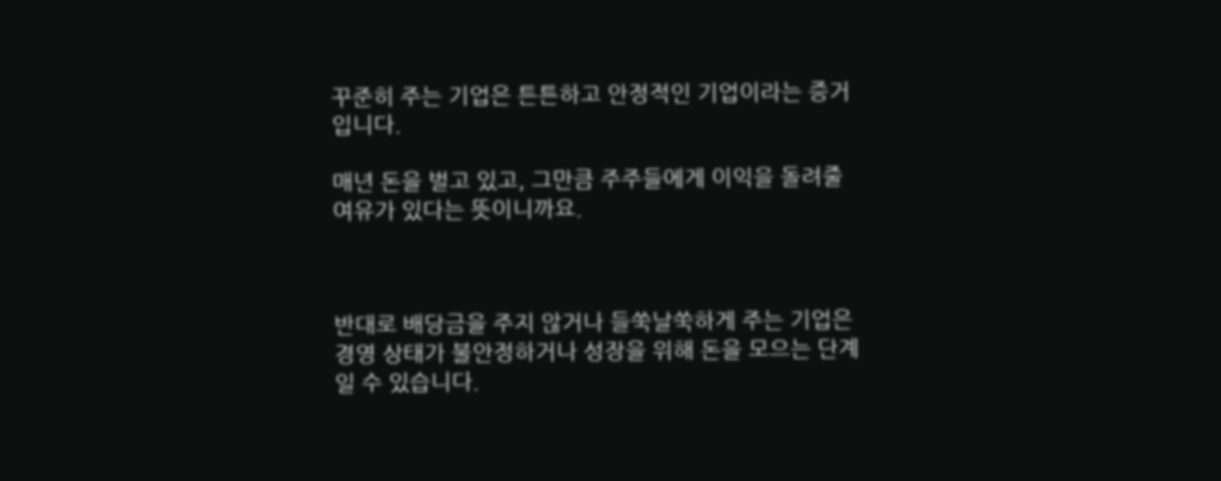꾸준히 주는 기업은 튼튼하고 안정적인 기업이라는 증거입니다.

매년 돈을 벌고 있고, 그만큼 주주들에게 이익을 돌려줄 여유가 있다는 뜻이니까요.



반대로 배당금을 주지 않거나 들쑥날쑥하게 주는 기업은 경영 상태가 불안정하거나 성장을 위해 돈을 모으는 단계일 수 있습니다.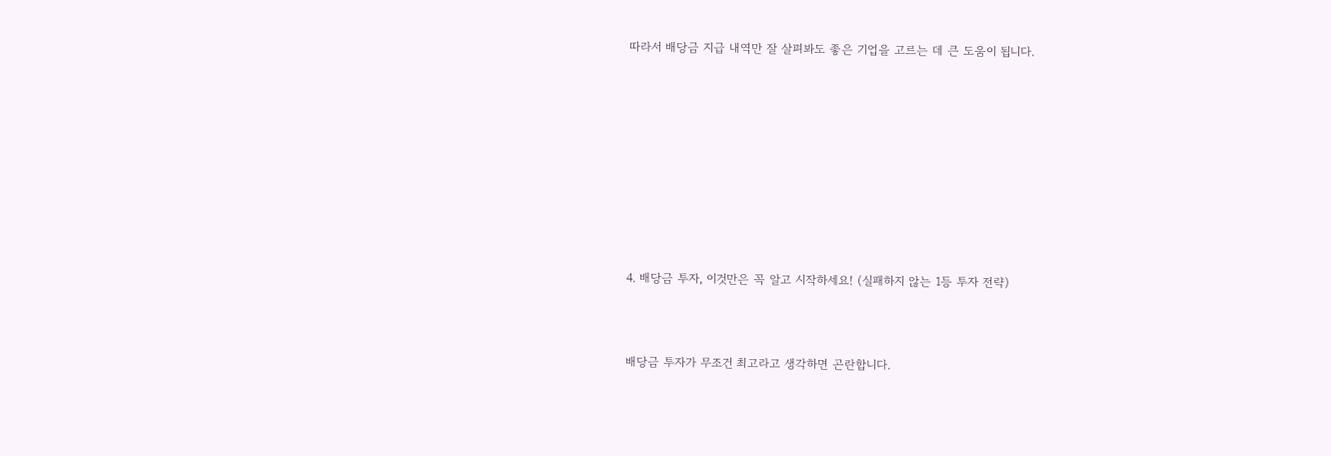따라서 배당금 지급 내역만 잘 살펴봐도 좋은 기업을 고르는 데 큰 도움이 됩니다.










4. 배당금 투자, 이것만은 꼭 알고 시작하세요! (실패하지 않는 1등 투자 전략)



배당금 투자가 무조건 최고라고 생각하면 곤란합니다.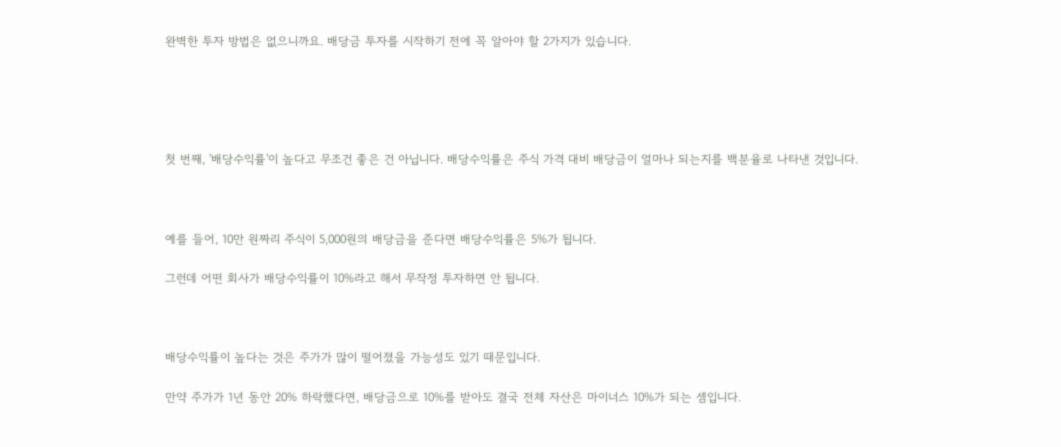완벽한 투자 방법은 없으니까요. 배당금 투자를 시작하기 전에 꼭 알아야 할 2가지가 있습니다.





첫 번째, '배당수익률'이 높다고 무조건 좋은 건 아닙니다. 배당수익률은 주식 가격 대비 배당금이 얼마나 되는지를 백분율로 나타낸 것입니다.



예를 들어, 10만 원짜리 주식이 5,000원의 배당금을 준다면 배당수익률은 5%가 됩니다.

그런데 어떤 회사가 배당수익률이 10%라고 해서 무작정 투자하면 안 됩니다.



배당수익률이 높다는 것은 주가가 많이 떨어졌을 가능성도 있기 때문입니다.

만약 주가가 1년 동안 20% 하락했다면, 배당금으로 10%를 받아도 결국 전체 자산은 마이너스 10%가 되는 셈입니다.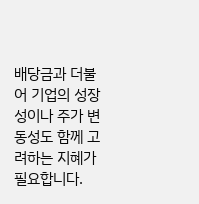배당금과 더불어 기업의 성장성이나 주가 변동성도 함께 고려하는 지혜가 필요합니다.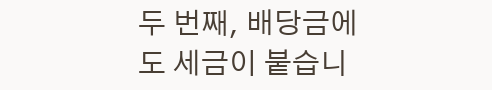두 번째, 배당금에도 세금이 붙습니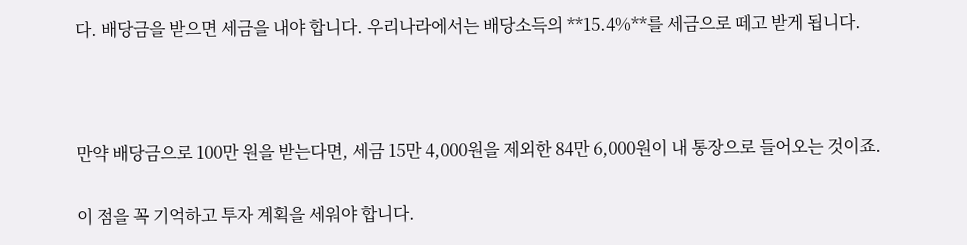다. 배당금을 받으면 세금을 내야 합니다. 우리나라에서는 배당소득의 **15.4%**를 세금으로 떼고 받게 됩니다.



만약 배당금으로 100만 원을 받는다면, 세금 15만 4,000원을 제외한 84만 6,000원이 내 통장으로 들어오는 것이죠.

이 점을 꼭 기억하고 투자 계획을 세워야 합니다.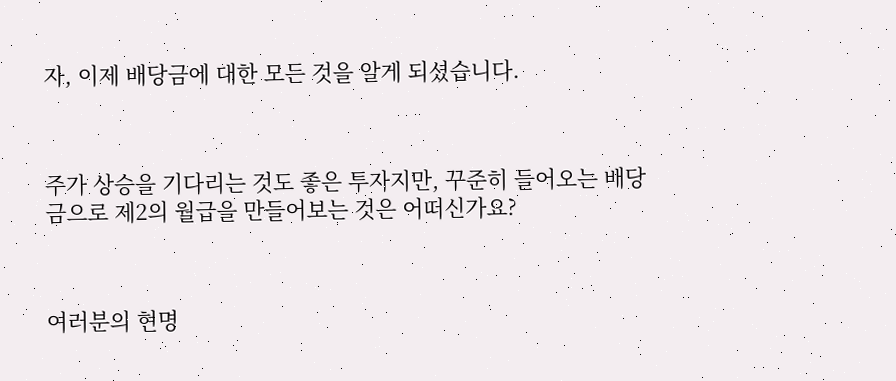자, 이제 배당금에 대한 모든 것을 알게 되셨습니다.



주가 상승을 기다리는 것도 좋은 투자지만, 꾸준히 들어오는 배당금으로 제2의 월급을 만들어보는 것은 어떠신가요?



여러분의 현명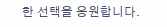한 선택을 응원합니다.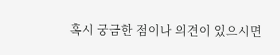혹시 궁금한 점이나 의견이 있으시면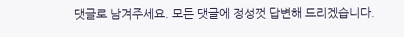댓글로 남겨주세요. 모든 댓글에 정성껏 답변해 드리겠습니다.